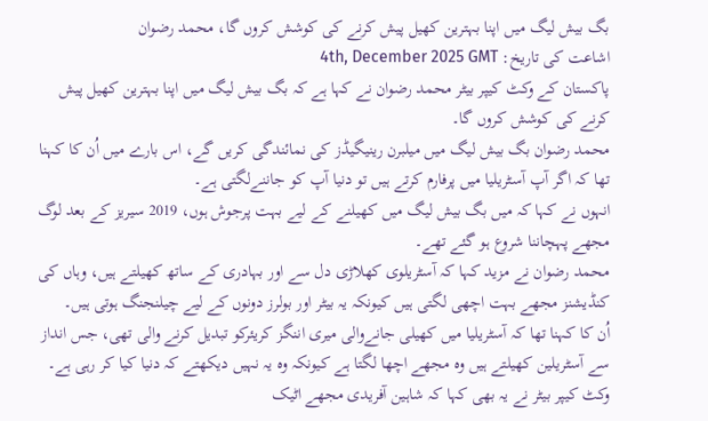بگ بیش لیگ میں اپنا بہترین کھیل پیش کرنے کی کوشش کروں گا، محمد رضوان
اشاعت کی تاریخ: 4th, December 2025 GMT
پاکستان کے وکٹ کیپر بیٹر محمد رضوان نے کہا ہے کہ بگ بیش لیگ میں اپنا بہترین کھیل پیش کرنے کی کوشش کروں گا۔
محمد رضوان بگ بیش لیگ میں میلبرن رینیگیڈز کی نمائندگی کریں گے، اس بارے میں اُن کا کہنا تھا کہ اگر آپ آسٹریلیا میں پرفارم کرتے ہیں تو دنیا آپ کو جاننےلگتی ہے۔
انہوں نے کہا کہ میں بگ بیش لیگ میں کھیلنے کے لیے بہت پرجوش ہوں، 2019 سیریز کے بعد لوگ مجھے پہچاننا شروع ہو گئے تھے۔
محمد رضوان نے مزید کہا کہ آسٹریلوی کھلاڑی دل سے اور بہادری کے ساتھ کھیلتے ہیں، وہاں کی کنڈیشنز مجھے بہت اچھی لگتی ہیں کیونکہ یہ بیٹر اور بولرز دونوں کے لیے چیلنجنگ ہوتی ہیں۔
اُن کا کہنا تھا کہ آسٹریلیا میں کھیلی جانےوالی میری اننگز کریئرکو تبدیل کرنے والی تھی، جس انداز سے آسٹریلین کھیلتے ہیں وہ مجھے اچھا لگتا ہے کیونکہ وہ یہ نہیں دیکھتے کہ دنیا کیا کر رہی ہے۔
وکٹ کیپر بیٹر نے یہ بھی کہا کہ شاہین آفریدی مجھے اٹیک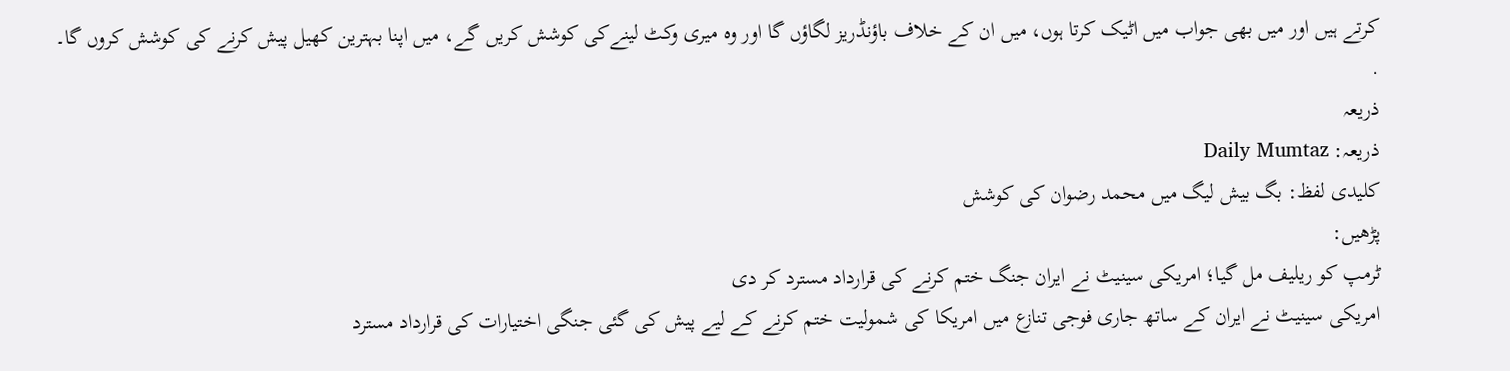کرتے ہیں اور میں بھی جواب میں اٹیک کرتا ہوں، میں ان کے خلاف باؤنڈریز لگاؤں گا اور وہ میری وکٹ لینےکی کوشش کریں گے، میں اپنا بہترین کھیل پیش کرنے کی کوشش کروں گا۔
.
ذریعہ
ذریعہ: Daily Mumtaz
کلیدی لفظ: بگ بیش لیگ میں محمد رضوان کی کوشش
پڑھیں:
ٹرمپ کو ریلیف مل گیا؛ امریکی سینیٹ نے ایران جنگ ختم کرنے کی قرارداد مسترد کر دی
امریکی سینیٹ نے ایران کے ساتھ جاری فوجی تنازع میں امریکا کی شمولیت ختم کرنے کے لیے پیش کی گئی جنگی اختیارات کی قرارداد مسترد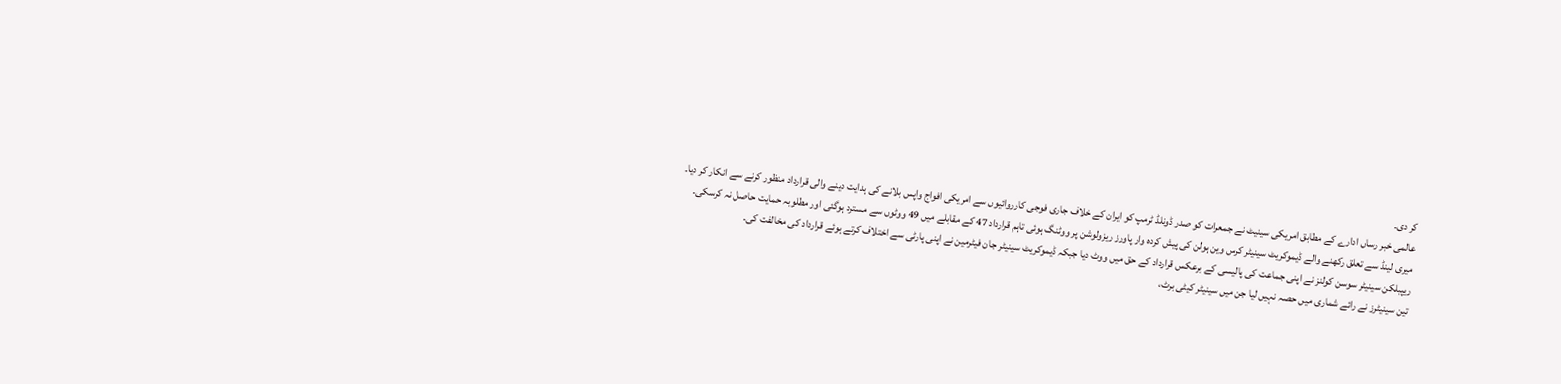کر دی۔
عالمی خبر رساں ادارے کے مطابق امریکی سینیٹ نے جمعرات کو صدر ڈونلڈ ٹرمپ کو ایران کے خلاف جاری فوجی کارروائیوں سے امریکی افواج واپس بلانے کی ہدایت دینے والی قرارداد منظور کرنے سے انکار کر دیا۔
میری لینڈ سے تعلق رکھنے والے ڈیموکریٹ سینیٹر کرس وین ہولن کی پیش کردہ وار پاورز ریزولوشن پر ووٹنگ ہوئی تاہم قرارداد 47 کے مقابلے میں 49 ووٹوں سے مسترد ہوگئی اور مطلوبہ حمایت حاصل نہ کرسکی۔
ریپبلکن سینیٹر سوسن کولنز نے اپنی جماعت کی پالیسی کے برعکس قرارداد کے حق میں ووٹ دیا جبکہ ڈیموکریٹ سینیٹر جان فیٹرمین نے اپنی پارٹی سے اختلاف کرتے ہوئے قرارداد کی مخالفت کی۔
تین سینیٹرز نے رائے شماری میں حصہ نہیں لیا جن میں سینیٹر کیٹی برٹ،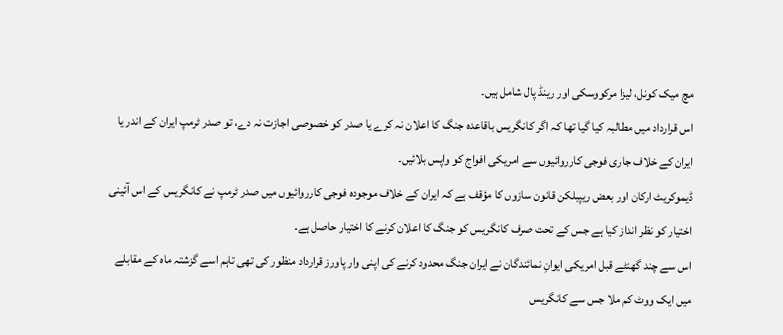مچ میک کونل، لیزا مرکووسکی اور رینڈ پال شامل ہیں۔
اس قرارداد میں مطالبہ کیا گیا تھا کہ اگر کانگریس باقاعدہ جنگ کا اعلان نہ کرے یا صدر کو خصوصی اجازت نہ دے، تو صدر ٹرمپ ایران کے اندر یا ایران کے خلاف جاری فوجی کارروائیوں سے امریکی افواج کو واپس بلائیں۔
ڈیموکریٹ ارکان اور بعض ریپبلکن قانون سازوں کا مؤقف ہے کہ ایران کے خلاف موجودہ فوجی کارروائیوں میں صدر ٹرمپ نے کانگریس کے اس آئینی اختیار کو نظر انداز کیا ہے جس کے تحت صرف کانگریس کو جنگ کا اعلان کرنے کا اختیار حاصل ہے۔
اس سے چند گھنٹے قبل امریکی ایوانِ نمائندگان نے ایران جنگ محدود کرنے کی اپنی وار پاورز قرارداد منظور کی تھی تاہم اسے گزشتہ ماہ کے مقابلے میں ایک ووٹ کم ملا جس سے کانگریس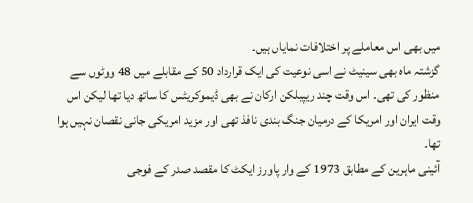میں بھی اس معاملے پر اختلافات نمایاں ہیں۔
گزشتہ ماہ بھی سینیٹ نے اسی نوعیت کی ایک قرارداد 50 کے مقابلے میں 48 ووٹوں سے منظور کی تھی۔ اس وقت چند ریپبلکن ارکان نے بھی ڈیموکریٹس کا ساتھ دیا تھا لیکن اس وقت ایران اور امریکا کے درمیان جنگ بندی نافذ تھی اور مزید امریکی جانی نقصان نہیں ہوا تھا۔
آئینی ماہرین کے مطابق 1973 کے وار پاورز ایکٹ کا مقصد صدر کے فوجی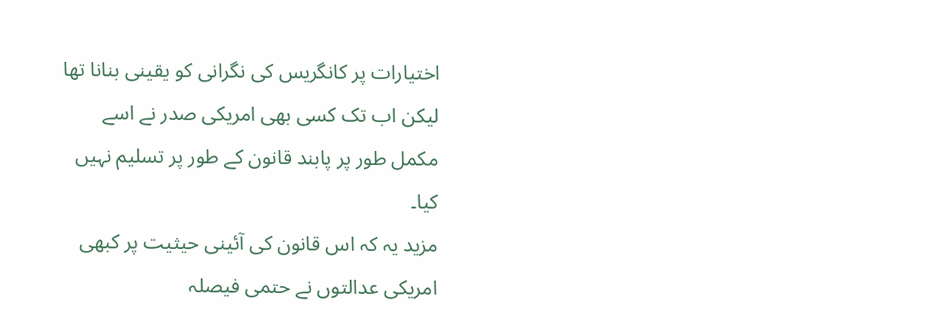اختیارات پر کانگریس کی نگرانی کو یقینی بنانا تھا لیکن اب تک کسی بھی امریکی صدر نے اسے مکمل طور پر پابند قانون کے طور پر تسلیم نہیں کیا۔
مزید یہ کہ اس قانون کی آئینی حیثیت پر کبھی امریکی عدالتوں نے حتمی فیصلہ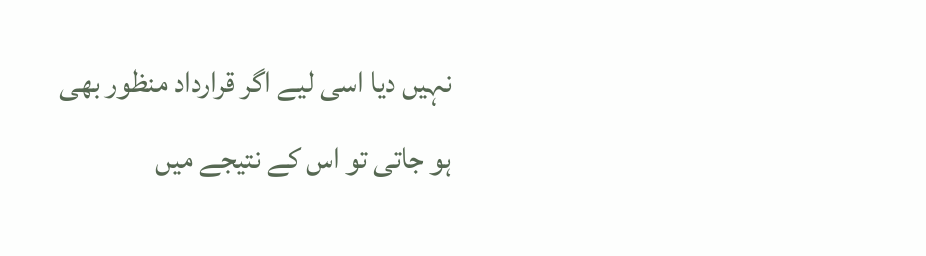نہیں دیا اسی لیے اگر قرارداد منظور بھی ہو جاتی تو اس کے نتیجے میں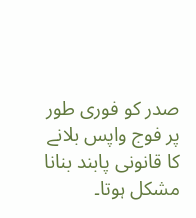صدر کو فوری طور پر فوج واپس بلانے کا قانونی پابند بنانا مشکل ہوتا۔